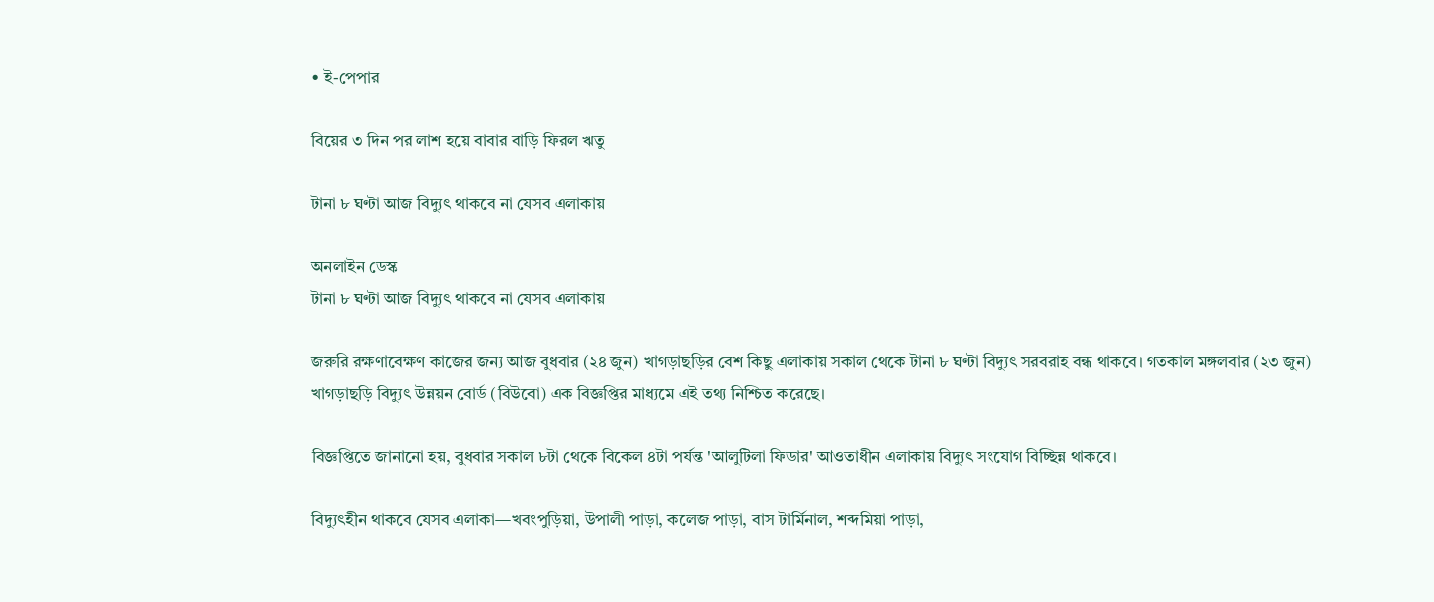• ই-পেপার

বিয়ের ৩ দিন পর লাশ হয়ে বাবার বাড়ি ফিরল ঋতু

টানা ৮ ঘণ্টা আজ বিদ্যুৎ থাকবে না যেসব এলাকায়

অনলাইন ডেস্ক
টানা ৮ ঘণ্টা আজ বিদ্যুৎ থাকবে না যেসব এলাকায়

জরুরি রক্ষণাবেক্ষণ কাজের জন্য আজ বুধবার (২৪ জুন) খাগড়াছড়ির বেশ কিছু এলাকায় সকাল থেকে টানা ৮ ঘণ্টা বিদ্যুৎ সরবরাহ বন্ধ থাকবে। গতকাল মঙ্গলবার (২৩ জুন) খাগড়াছড়ি বিদ্যুৎ উন্নয়ন বোর্ড (বিউবো) এক বিজ্ঞপ্তির মাধ্যমে এই তথ্য নিশ্চিত করেছে।

বিজ্ঞপ্তিতে জানানো হয়, বুধবার সকাল ৮টা থেকে বিকেল ৪টা পর্যন্ত 'আলুটিলা ফিডার' আওতাধীন এলাকায় বিদ্যুৎ সংযোগ বিচ্ছিন্ন থাকবে।

বিদ্যুৎহীন থাকবে যেসব এলাকা—খবংপুড়িয়া, উপালী পাড়া, কলেজ পাড়া, বাস টার্মিনাল, শব্দমিয়া পাড়া,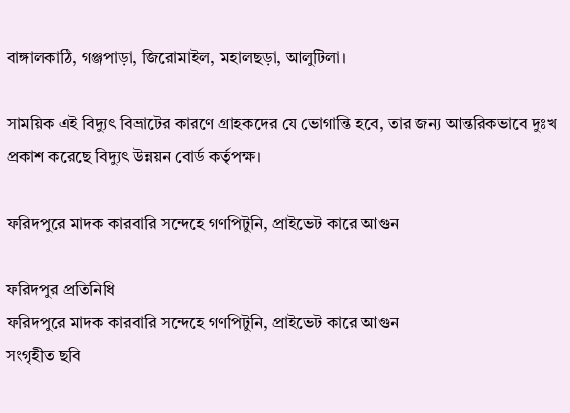বাঙ্গালকাঠি, গঞ্জপাড়া, জিরোমাইল, মহালছড়া, আলুটিলা।

সাময়িক এই বিদ্যুৎ বিভ্রাটের কারণে গ্রাহকদের যে ভোগান্তি হবে, তার জন্য আন্তরিকভাবে দুঃখ প্রকাশ করেছে বিদ্যুৎ উন্নয়ন বোর্ড কর্তৃপক্ষ।

ফরিদপুরে মাদক কারবারি সন্দেহে গণপিটুনি, প্রাইভেট কারে আগুন

ফরিদপুর প্রতিনিধি
ফরিদপুরে মাদক কারবারি সন্দেহে গণপিটুনি, প্রাইভেট কারে আগুন
সংগৃহীত ছবি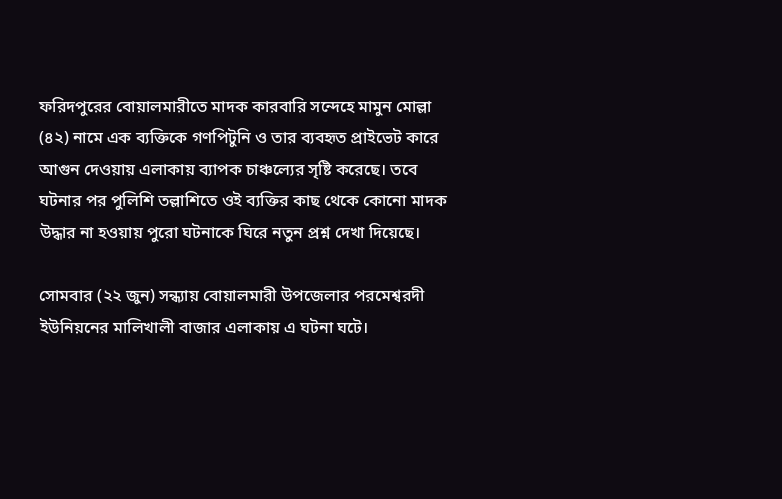ফরিদপুরের বোয়ালমারীতে মাদক কারবারি সন্দেহে মামুন মোল্লা (৪২) নামে এক ব্যক্তিকে গণপিটুনি ও তার ব্যবহৃত প্রাইভেট কারে আগুন দেওয়ায় এলাকায় ব্যাপক চাঞ্চল্যের সৃষ্টি করেছে। তবে ঘটনার পর পুলিশি তল্লাশিতে ওই ব্যক্তির কাছ থেকে কোনো মাদক উদ্ধার না হওয়ায় পুরো ঘটনাকে ঘিরে নতুন প্রশ্ন দেখা দিয়েছে।

সোমবার (২২ জুন) সন্ধ্যায় বোয়ালমারী উপজেলার পরমেশ্বরদী ইউনিয়নের মালিখালী বাজার এলাকায় এ ঘটনা ঘটে।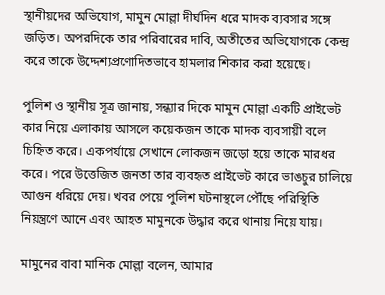স্থানীয়দের অভিযোগ, মামুন মোল্লা দীর্ঘদিন ধরে মাদক ব্যবসার সঙ্গে জড়িত। অপরদিকে তার পরিবারের দাবি, অতীতের অভিযোগকে কেন্দ্র করে তাকে উদ্দেশ্যপ্রণোদিতভাবে হামলার শিকার করা হয়েছে।

পুলিশ ও স্থানীয় সূত্র জানায়, সন্ধ্যার দিকে মামুন মোল্লা একটি প্রাইভেট কার নিয়ে এলাকায় আসলে কয়েকজন তাকে মাদক ব্যবসায়ী বলে চিহ্নিত করে। একপর্যায়ে সেখানে লোকজন জড়ো হয়ে তাকে মারধর করে। পরে উত্তেজিত জনতা তার ব্যবহৃত প্রাইভেট কারে ভাঙচুর চালিয়ে আগুন ধরিয়ে দেয়। খবর পেয়ে পুলিশ ঘটনাস্থলে পৌঁছে পরিস্থিতি নিয়ন্ত্রণে আনে এবং আহত মামুনকে উদ্ধার করে থানায় নিয়ে যায়।

মামুনের বাবা মানিক মোল্লা বলেন, আমার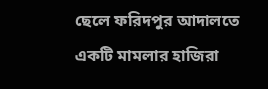ছেলে ফরিদপুর আদালতে একটি মামলার হাজিরা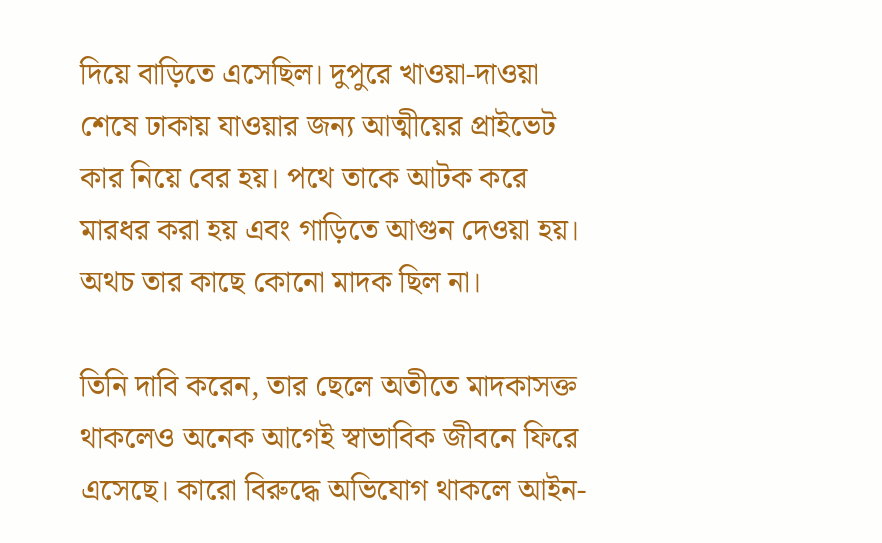দিয়ে বাড়িতে এসেছিল। দুপুরে খাওয়া-দাওয়া শেষে ঢাকায় যাওয়ার জন্য আত্মীয়ের প্রাইভেট কার নিয়ে বের হয়। পথে তাকে আটক করে মারধর করা হয় এবং গাড়িতে আগুন দেওয়া হয়। অথচ তার কাছে কোনো মাদক ছিল না।

তিনি দাবি করেন, তার ছেলে অতীতে মাদকাসক্ত থাকলেও অনেক আগেই স্বাভাবিক জীবনে ফিরে এসেছে। কারো বিরুদ্ধে অভিযোগ থাকলে আইন-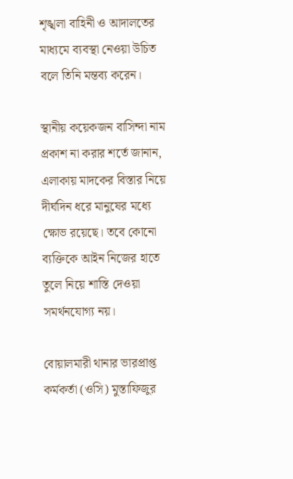শৃঙ্খলা বাহিনী ও আদালতের মাধ্যমে ব্যবস্থা নেওয়া উচিত বলে তিনি মন্তব্য করেন।

স্থানীয় কয়েকজন বাসিন্দা নাম প্রকাশ না করার শর্তে জানান, এলাকায় মাদকের বিস্তার নিয়ে দীর্ঘদিন ধরে মানুষের মধ্যে ক্ষোভ রয়েছে। তবে কোনো ব্যক্তিকে আইন নিজের হাতে তুলে নিয়ে শাস্তি দেওয়া সমর্থনযোগ্য নয়।

বোয়ালমারী থানার ভারপ্রাপ্ত কর্মকর্তা (ওসি) মুস্তাফিজুর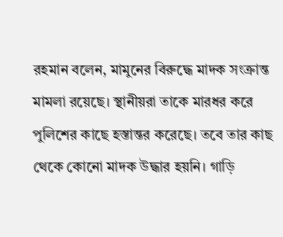রহমান বলেন, মামুনের বিরুদ্ধে মাদক সংক্রান্ত মামলা রয়েছে। স্থানীয়রা তাকে মারধর করে পুলিশের কাছে হস্তান্তর করেছে। তবে তার কাছ থেকে কোনো মাদক উদ্ধার হয়নি। গাড়ি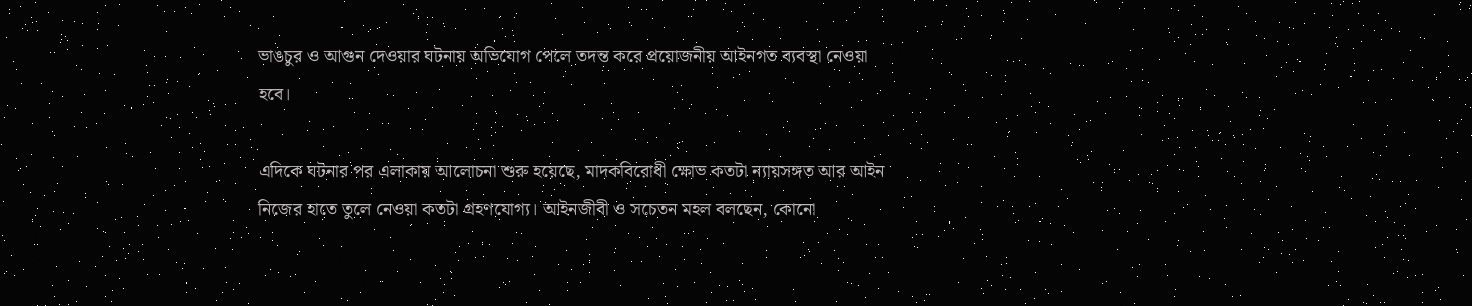ভাঙচুর ও আগুন দেওয়ার ঘটনায় অভিযোগ পেলে তদন্ত করে প্রয়োজনীয় আইনগত ব্যবস্থা নেওয়া হবে।

এদিকে ঘটনার পর এলাকায় আলোচনা শুরু হয়েছে, মাদকবিরোধী ক্ষোভ কতটা ন্যায়সঙ্গত আর আইন নিজের হাতে তুলে নেওয়া কতটা গ্রহণযোগ্য। আইনজীবী ও সচেতন মহল বলছেন, কোনো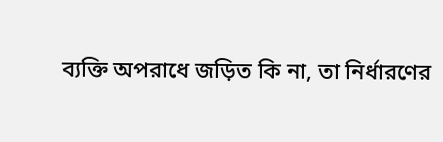ব্যক্তি অপরাধে জড়িত কি না, তা নির্ধারণের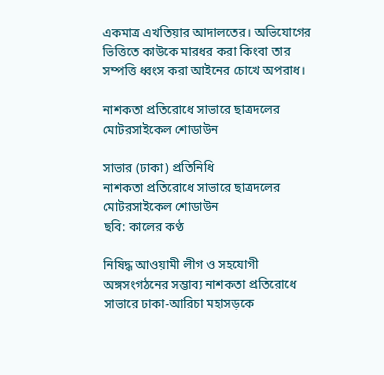একমাত্র এখতিয়ার আদালতের। অভিযোগের ভিত্তিতে কাউকে মারধর করা কিংবা তার সম্পত্তি ধ্বংস করা আইনের চোখে অপরাধ।

নাশকতা প্রতিরোধে সাভারে ছাত্রদলের মোটরসাইকেল শোডাউন

সাভার (ঢাকা) প্রতিনিধি
নাশকতা প্রতিরোধে সাভারে ছাত্রদলের মোটরসাইকেল শোডাউন
ছবি: কালের কণ্ঠ

নিষিদ্ধ আওয়ামী লীগ ও সহযোগী অঙ্গসংগঠনের সম্ভাব্য নাশকতা প্রতিরোধে সাভারে ঢাকা-আরিচা মহাসড়কে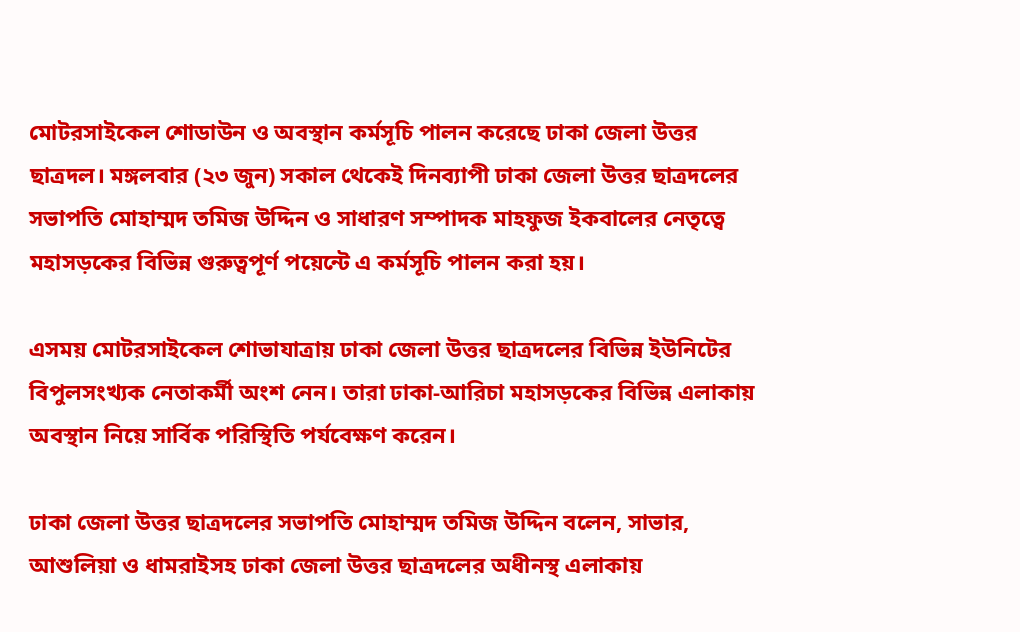মোটরসাইকেল শোডাউন ও অবস্থান কর্মসূচি পালন করেছে ঢাকা জেলা উত্তর ছাত্রদল। মঙ্গলবার (২৩ জুন) সকাল থেকেই দিনব্যাপী ঢাকা জেলা উত্তর ছাত্রদলের সভাপতি মোহাম্মদ তমিজ উদ্দিন ও সাধারণ সম্পাদক মাহফুজ ইকবালের নেতৃত্বে মহাসড়কের বিভিন্ন গুরুত্বপূর্ণ পয়েন্টে এ কর্মসূচি পালন করা হয়।

এসময় মোটরসাইকেল শোভাযাত্রায় ঢাকা জেলা উত্তর ছাত্রদলের বিভিন্ন ইউনিটের বিপুলসংখ্যক নেতাকর্মী অংশ নেন। তারা ঢাকা-আরিচা মহাসড়কের বিভিন্ন এলাকায় অবস্থান নিয়ে সার্বিক পরিস্থিতি পর্যবেক্ষণ করেন।

ঢাকা জেলা উত্তর ছাত্রদলের সভাপতি মোহাম্মদ তমিজ উদ্দিন বলেন, সাভার, আশুলিয়া ও ধামরাইসহ ঢাকা জেলা উত্তর ছাত্রদলের অধীনস্থ এলাকায়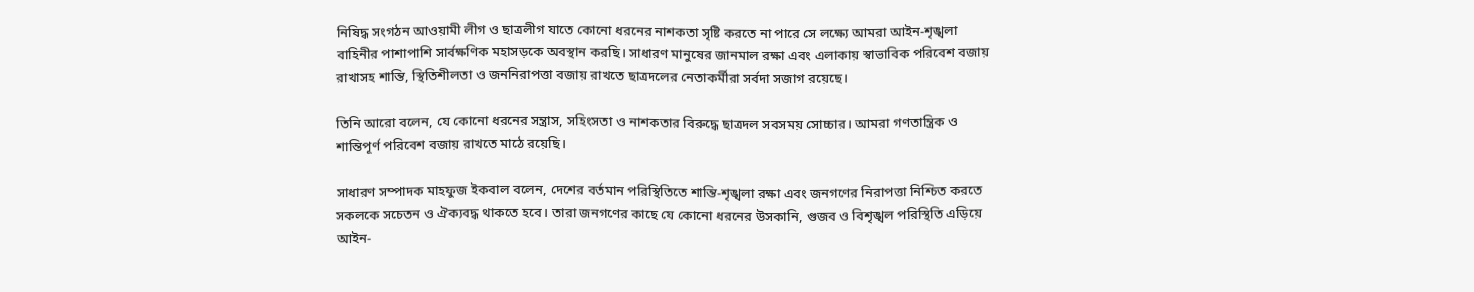নিষিদ্ধ সংগঠন আওয়ামী লীগ ও ছাত্রলীগ যাতে কোনো ধরনের নাশকতা সৃষ্টি করতে না পারে সে লক্ষ্যে আমরা আইন-শৃঙ্খলা বাহিনীর পাশাপাশি সার্বক্ষণিক মহাসড়কে অবস্থান করছি। সাধারণ মানুষের জানমাল রক্ষা এবং এলাকায় স্বাভাবিক পরিবেশ বজায় রাখাসহ শান্তি, স্থিতিশীলতা ও জননিরাপত্তা বজায় রাখতে ছাত্রদলের নেতাকর্মীরা সর্বদা সজাগ রয়েছে।

তিনি আরো বলেন, যে কোনো ধরনের সন্ত্রাস, সহিংসতা ও নাশকতার বিরুদ্ধে ছাত্রদল সবসময় সোচ্চার। আমরা গণতান্ত্রিক ও শান্তিপূর্ণ পরিবেশ বজায় রাখতে মাঠে রয়েছি।

সাধারণ সম্পাদক মাহফুজ ইকবাল বলেন, দেশের বর্তমান পরিস্থিতিতে শান্তি-শৃঙ্খলা রক্ষা এবং জনগণের নিরাপত্তা নিশ্চিত করতে সকলকে সচেতন ও ঐক্যবদ্ধ থাকতে হবে। তারা জনগণের কাছে যে কোনো ধরনের উসকানি, গুজব ও বিশৃঙ্খল পরিস্থিতি এড়িয়ে আইন-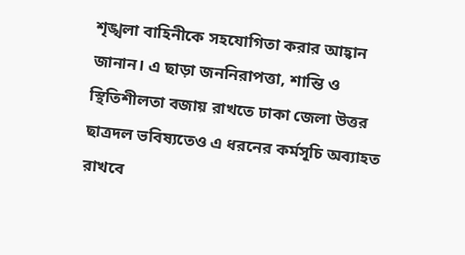শৃঙ্খলা বাহিনীকে সহযোগিতা করার আহ্বান জানান। এ ছাড়া জননিরাপত্তা, শান্তি ও স্থিতিশীলতা বজায় রাখতে ঢাকা জেলা উত্তর ছাত্রদল ভবিষ্যতেও এ ধরনের কর্মসূচি অব্যাহত রাখবে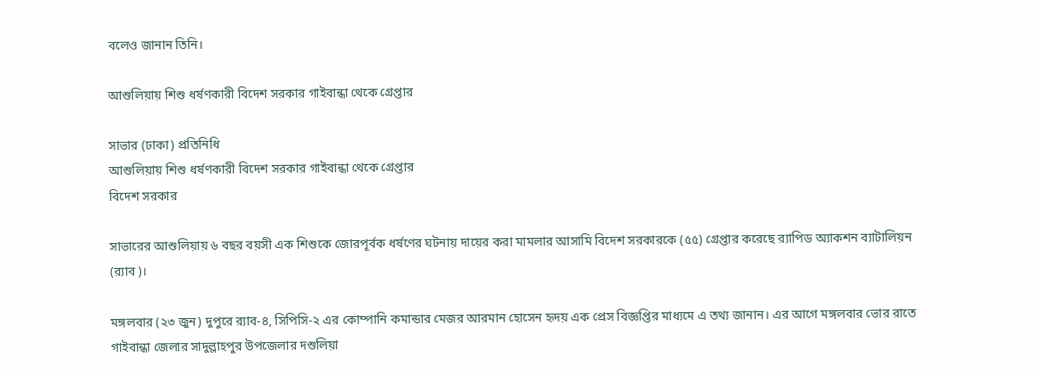বলেও জানান তিনি।

আশুলিয়ায় শিশু ধর্ষণকারী বিদেশ সরকার গাইবান্ধা থেকে গ্রেপ্তার

সাভার (ঢাকা) প্রতিনিধি
আশুলিয়ায় শিশু ধর্ষণকারী বিদেশ সরকার গাইবান্ধা থেকে গ্রেপ্তার
বিদেশ সরকার

সাভারের আশুলিয়ায় ৬ বছর বয়সী এক শিশুকে জোরপূর্বক ধর্ষণের ঘটনায় দায়ের করা মামলার আসামি বিদেশ সরকারকে (৫৫) গ্রেপ্তার করেছে র‍্যাপিড অ্যাকশন ব্যাটালিয়ন (র‍্যাব)।

মঙ্গলবার (২৩ জুন) দুপুরে র‍্যাব-৪, সিপিসি-২ এর কোম্পানি কমান্ডার মেজর আরমান হোসেন হৃদয় এক প্রেস বিজ্ঞপ্তির মাধ্যমে এ তথ্য জানান। এর আগে মঙ্গলবার ভোর রাতে গাইবান্ধা জেলার সাদুল্লাহপুর উপজেলার দশুলিয়া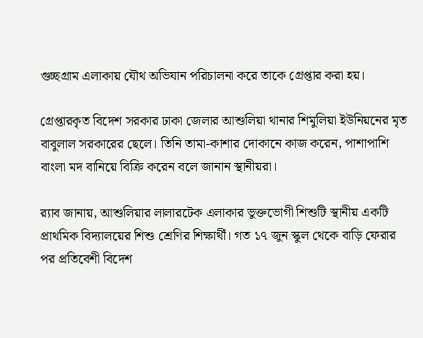গুচ্ছগ্রাম এলাকায় যৌথ অভিযান পরিচালনা করে তাকে গ্রেপ্তার করা হয়।

গ্রেপ্তারকৃত বিদেশ সরকার ঢাকা জেলার আশুলিয়া থানার শিমুলিয়া ইউনিয়নের মৃত বাবুলাল সরকারের ছেলে। তিনি তামা-কাশার দোকানে কাজ করেন, পাশাপাশি বাংলা মদ বানিয়ে বিক্রি করেন বলে জানান স্থানীয়রা।

র‍্যাব জানায়, আশুলিয়ার লালারটেক এলাকার ভুক্তভোগী শিশুটি স্থানীয় একটি প্রাথমিক বিদ্যালয়ের শিশু শ্রেণির শিক্ষার্থী। গত ১৭ জুন স্কুল থেকে বাড়ি ফেরার পর প্রতিবেশী বিদেশ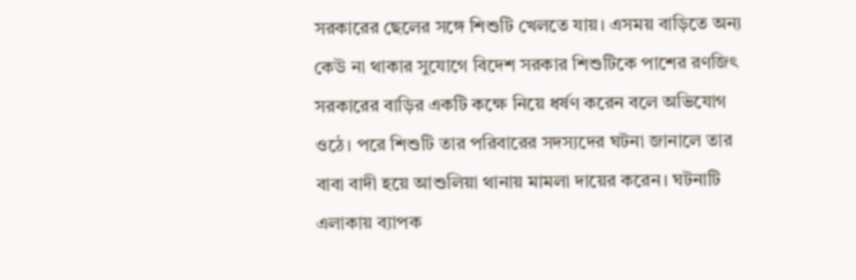সরকারের ছেলের সঙ্গে শিশুটি খেলতে যায়। এসময় বাড়িতে অন্য কেউ না থাকার সুযোগে বিদেশ সরকার শিশুটিকে পাশের রণজিৎ সরকারের বাড়ির একটি কক্ষে নিয়ে ধর্ষণ করেন বলে অভিযোগ ওঠে। পরে শিশুটি তার পরিবারের সদস্যদের ঘটনা জানালে তার বাবা বাদী হয়ে আশুলিয়া থানায় মামলা দায়ের করেন। ঘটনাটি এলাকায় ব্যাপক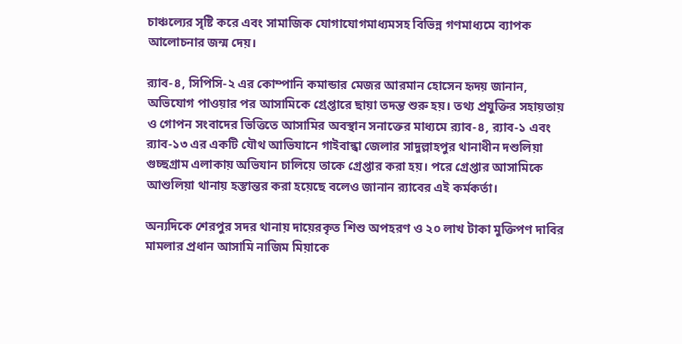চাঞ্চল্যের সৃষ্টি করে এবং সামাজিক যোগাযোগমাধ্যমসহ বিভিন্ন গণমাধ্যমে ব্যাপক আলোচনার জন্ম দেয়।

র‍্যাব-৪, সিপিসি-২ এর কোম্পানি কমান্ডার মেজর আরমান হোসেন হৃদয় জানান, অভিযোগ পাওয়ার পর আসামিকে গ্রেপ্তারে ছায়া তদন্ত শুরু হয়। তথ্য প্রযুক্তির সহায়তায় ও গোপন সংবাদের ভিত্তিতে আসামির অবস্থান সনাক্তের মাধ্যমে র‌্যাব-৪, র‌্যাব-১ এবং র‌্যাব-১৩ এর একটি যৌথ আভিযানে গাইবান্ধা জেলার সাদুল্লাহপুর থানাধীন দশুলিয়া গুচ্ছগ্রাম এলাকায় অভিযান চালিয়ে তাকে গ্রেপ্তার করা হয়। পরে গ্রেপ্তার আসামিকে আশুলিয়া থানায় হস্তান্তর করা হয়েছে বলেও জানান র‍্যাবের এই কর্মকর্তা।

অন্যদিকে শেরপুর সদর থানায় দায়েরকৃত শিশু অপহরণ ও ২০ লাখ টাকা মুক্তিপণ দাবির মামলার প্রধান আসামি নাজিম মিয়াকে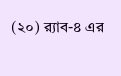(২০) র‌্যাব-৪ এর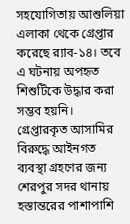সহযোগিতায় আশুলিয়া এলাকা থেকে গ্রেপ্তার করেছে র‌্যাব-১৪। তবে এ ঘটনায় অপহৃত শিশুটিকে উদ্ধার করা সম্ভব হয়নি। গ্রেপ্তারকৃত আসামির বিরুদ্ধে আইনগত ব্যবস্থা গ্রহণের জন্য শেরপুর সদর থানায় হস্তান্তরের পাশাপাশি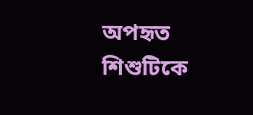অপহৃত শিশুটিকে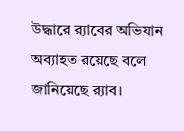উদ্ধারে র‌্যাবের অভিযান অব্যাহত রয়েছে বলে জানিয়েছে র‌্যাব।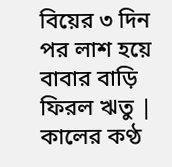বিয়ের ৩ দিন পর লাশ হয়ে বাবার বাড়ি ফিরল ঋতু | কালের কণ্ঠ